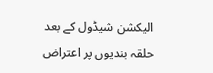الیکشن شیڈول کے بعد حلقہ بندیوں پر اعتراض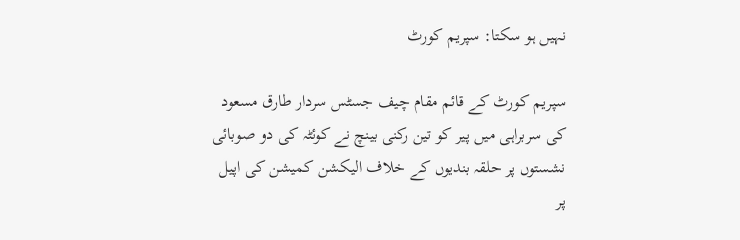نہیں ہو سکتا: سپریم کورٹ

سپریم کورٹ کے قائم مقام چیف جسٹس سردار طارق مسعود کی سربراہی میں پیر کو تین رکنی بینچ نے کوئٹہ کی دو صوبائی نشستوں پر حلقہ بندیوں کے خلاف الیکشن کمیشن کی اپیل پر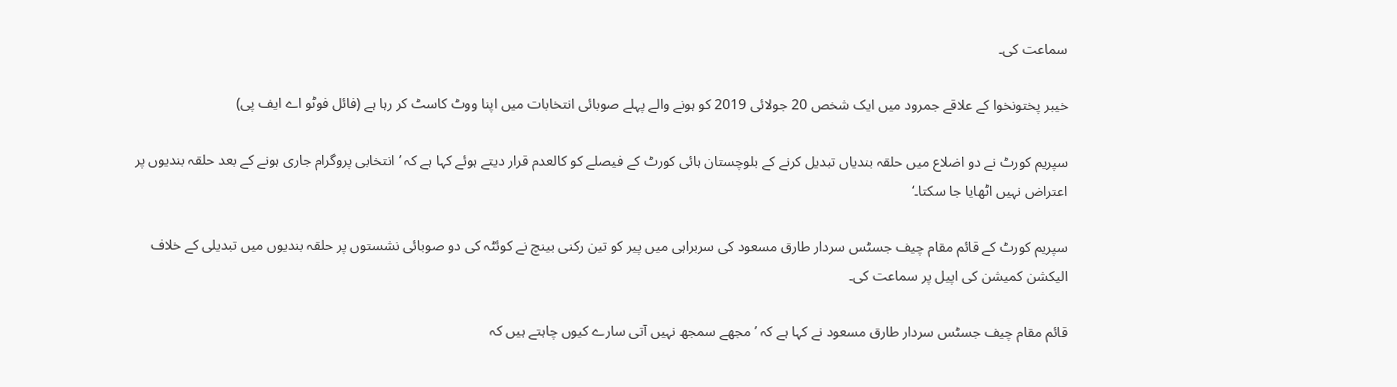سماعت کی۔

خیبر پختونخوا کے علاقے جمرود میں ایک شخص 20 جولائی 2019 کو ہونے والے پہلے صوبائی انتخابات میں اپنا ووٹ کاسٹ کر رہا ہے (فائل فوٹو اے ایف پی)

سپریم کورٹ نے دو اضلاع میں حلقہ بندیاں تبدیل کرنے کے بلوچستان ہائی کورٹ کے فیصلے کو کالعدم قرار دیتے ہوئے کہا ہے کہ ’انتخابی پروگرام جاری ہونے کے بعد حلقہ بندیوں پر اعتراض نہیں اٹھایا جا سکتا۔‘

سپریم کورٹ کے قائم مقام چیف جسٹس سردار طارق مسعود کی سربراہی میں پیر کو تین رکنی بینچ نے کوئٹہ کی دو صوبائی نشستوں پر حلقہ بندیوں میں تبدیلی کے خلاف الیکشن کمیشن کی اپیل پر سماعت کی۔

قائم مقام چیف جسٹس سردار طارق مسعود نے کہا ہے کہ ’مجھے سمجھ نہیں آتی سارے کیوں چاہتے ہیں کہ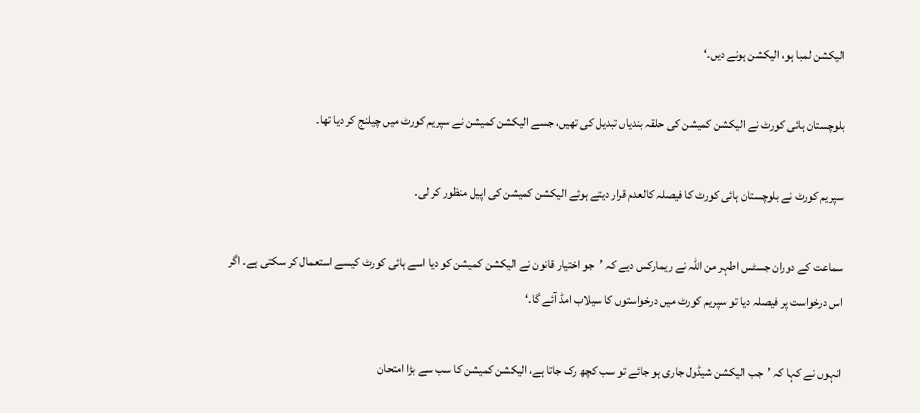الیکشن لمبا ہو، الیکشن ہونے دیں۔‘

بلوچستان ہائی کورٹ نے الیکشن کمیشن کی حلقہ بندیاں تبدیل کی تھیں، جسے الیکشن کمیشن نے سپریم کورٹ میں چیلنج کر دیا تھا۔

سپریم کورٹ نے بلوچستان ہائی کورٹ کا فیصلہ کالعدم قرار دیتے ہوئے الیکشن کمیشن کی اپیل منظور کر لی۔

سماعت کے دوران جسٹس اطہر من اللہ نے ریمارکس دیے کہ ’جو اختیار قانون نے الیکشن کمیشن کو دیا اسے ہائی کورٹ کیسے استعمال کر سکتی ہے۔ اگر اس درخواست پر فیصلہ دیا تو سپریم کورٹ میں درخواستوں کا سیلاب امڈ آئے گا۔‘

انہوں نے کہا کہ ’جب الیکشن شیڈول جاری ہو جائے تو سب کچھ رک جاتا ہے، الیکشن کمیشن کا سب سے بڑا امتحان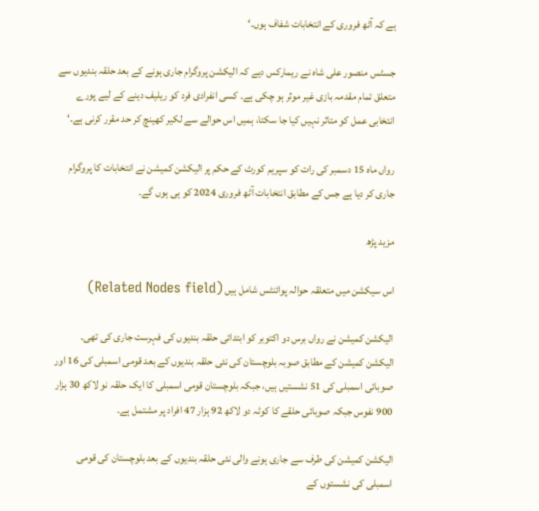ہے کہ آٹھ فروری کے انتخابات شفاف ہوں۔‘

جسٹس منصور علی شاہ نے ریمارکس دیے کہ الیکشن پروگرام جاری ہونے کے بعد حلقہ بندیوں سے متعلق تمام مقدمہ بازی غیر موثر ہو چکی ہے۔ کسی انفرادی فرد کو ریلیف دینے کے لیے پورے انتخابی عمل کو متاثر نہیں کیا جا سکتا، ہمیں اس حوالے سے لکیر کھینچ کر حد مقرر کرنی ہے۔‘

رواں ماہ 15 دسمبر کی رات کو سپریم کورٹ کے حکم پر الیکشن کمیشن نے انتخابات کا پروگرام جاری کر دیا ہے جس کے مطابق انتخابات آٹھ فروری 2024 کو ہی ہوں گے۔

مزید پڑھ

اس سیکشن میں متعلقہ حوالہ پوائنٹس شامل ہیں (Related Nodes field)

الیکشن کمیشن نے رواں برس دو اکتوبر کو ابتدائی حلقہ بندیوں کی فہرست جاری کی تھی۔ الیکشن کمیشن کے مطابق صوبہ بلوچستان کی نئی حلقہ بندیوں کے بعد قومی اسمبلی کی 16 اور صوبائی اسمبلی کی 51 نشستیں ہیں، جبکہ بلوچستان قومی اسمبلی کا ایک حلقہ نو لاکھ 30 ہزار 900 نفوس جبکہ صوبائی حلقے کا کوٹہ دو لاکھ 92 ہزار 47 افراد پر مشتمل ہے۔

الیکشن کمیشن کی طرف سے جاری ہونے والی نئی حلقہ بندیوں کے بعد بلوچستان کی قومی اسمبلی کی نشستوں کے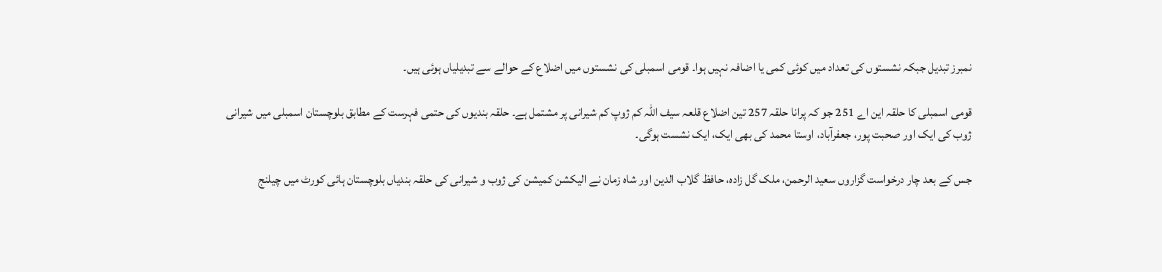نمبرز تبدیل جبکہ نشستوں کی تعداد میں کوئی کمی یا اضافہ نہیں ہوا۔ قومی اسمبلی کی نشستوں میں اضلاع کے حوالے سے تبدیلیاں ہوئی ہیں۔

قومی اسمبلی کا حلقہ این اے 251 جو کہ پرانا حلقہ 257 تین اضلاع قلعہ سیف اللہ کم ژوپ کم شیرانی پر مشتمل ہے۔ حلقہ بندیوں کی حتمی فہرست کے مطابق بلوچستان اسمبلی میں شیرانی ژوب کی ایک اور صحبت پور، جعفرآباد، اوستا محمد کی بھی ایک، ایک نشست ہوگی۔

جس کے بعد چار درخواست گزاروں سعید الرحمن، ملک گل زادہ، حافظ گلاب الدین اور شاہ زمان نے الیکشن کمیشن کی ژوب و شیرانی کی حلقہ بندیاں بلوچستان ہائی کورٹ میں چیلنج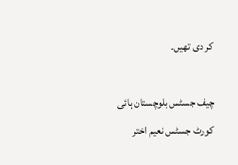کر دی تھیں۔

چیف جسٹس بلوچستان ہائی کورٹ جسٹس نعیم اختر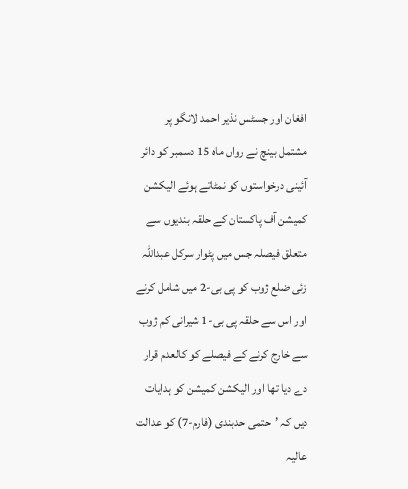افغان اور جسٹس نذیر احمد لانگو پر مشتمل بینچ نے رواں ماہ 15 دسمبر کو دائر آئینی درخواستوں کو نمٹاتے ہوئے الیکشن کمیشن آف پاکستان کے حلقہ بندیوں سے متعلق فیصلہ جس میں پٹوار سرکل عبداللہ زئی ضلع ژوب کو پی بی-2 میں شامل کرنے اور اس سے حلقہ پی بی-1 شیرانی کم ژوب سے خارج کرنے کے فیصلے کو کالعدم قرار دے دیا تھا اور الیکشن کمیشن کو ہدایات دیں کہ ’حتمی حدبندی (فارم-7) کو عدالت عالیہ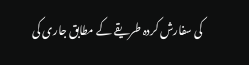کی سفارش کردہ طریقے کے مطابق جاری کی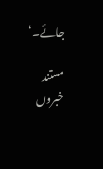جائے۔‘

مستند خبروں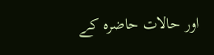اور حالات حاضرہ کے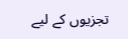تجزیوں کے لیے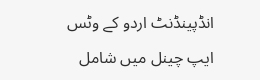انڈپینڈنٹ اردو کے وٹس ایپ چینل میں شامل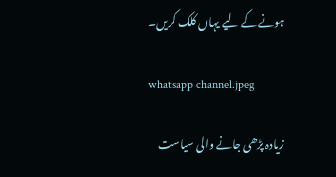ہونے کے لیے یہاں کلک کریں۔

whatsapp channel.jpeg

زیادہ پڑھی جانے والی سیاست